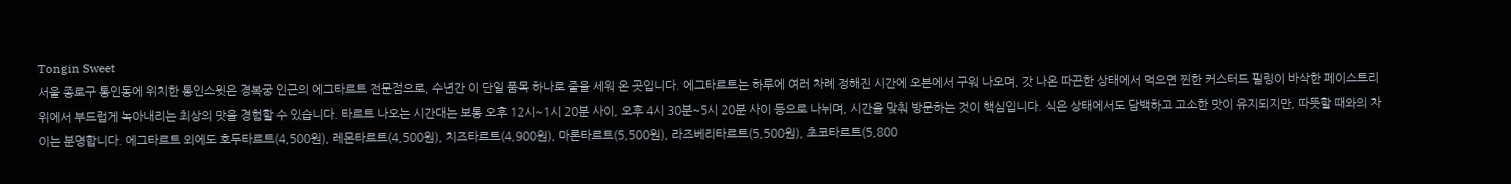Tongin Sweet
서울 종로구 통인동에 위치한 통인스윗은 경복궁 인근의 에그타르트 전문점으로, 수년간 이 단일 품목 하나로 줄을 세워 온 곳입니다. 에그타르트는 하루에 여러 차례 정해진 시간에 오븐에서 구워 나오며, 갓 나온 따끈한 상태에서 먹으면 찐한 커스터드 필링이 바삭한 페이스트리 위에서 부드럽게 녹아내리는 최상의 맛을 경험할 수 있습니다. 타르트 나오는 시간대는 보통 오후 12시~1시 20분 사이, 오후 4시 30분~5시 20분 사이 등으로 나뉘며, 시간을 맞춰 방문하는 것이 핵심입니다. 식은 상태에서도 담백하고 고소한 맛이 유지되지만, 따뜻할 때와의 차이는 분명합니다. 에그타르트 외에도 호두타르트(4,500원), 레몬타르트(4,500원), 치즈타르트(4,900원), 마론타르트(5,500원), 라즈베리타르트(5,500원), 초코타르트(5,800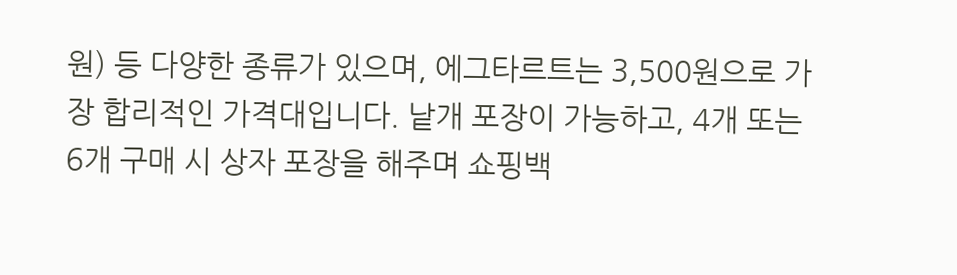원) 등 다양한 종류가 있으며, 에그타르트는 3,500원으로 가장 합리적인 가격대입니다. 낱개 포장이 가능하고, 4개 또는 6개 구매 시 상자 포장을 해주며 쇼핑백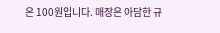은 100원입니다. 매장은 아담한 규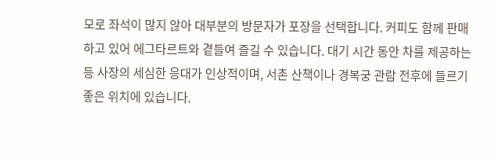모로 좌석이 많지 않아 대부분의 방문자가 포장을 선택합니다. 커피도 함께 판매하고 있어 에그타르트와 곁들여 즐길 수 있습니다. 대기 시간 동안 차를 제공하는 등 사장의 세심한 응대가 인상적이며, 서촌 산책이나 경복궁 관람 전후에 들르기 좋은 위치에 있습니다.